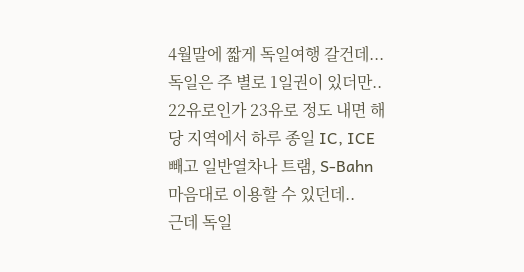4월말에 짧게 독일여행 갈건데...
독일은 주 별로 1일권이 있더만..
22유로인가 23유로 정도 내면 해당 지역에서 하루 종일 IC, ICE 빼고 일반열차나 트램, S-Bahn 마음대로 이용할 수 있던데..
근데 독일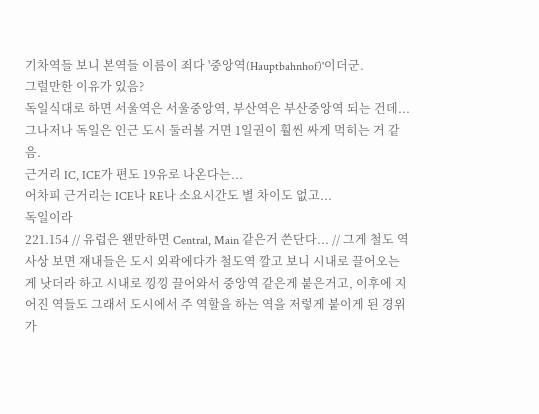기차역들 보니 본역들 이름이 죄다 '중앙역(Hauptbahnhof)'이더군.
그럴만한 이유가 있음?
독일식대로 하면 서울역은 서울중앙역, 부산역은 부산중앙역 되는 건데...
그나저나 독일은 인근 도시 둘러볼 거면 1일권이 훨씬 싸게 먹히는 거 같음.
근거리 IC, ICE가 편도 19유로 나온다는...
어차피 근거리는 ICE나 RE나 소요시간도 별 차이도 없고...
독일이라
221.154 // 유럽은 왠만하면 Central, Main 같은거 쓴단다... // 그게 철도 역사상 보면 쟤내들은 도시 외곽에다가 철도역 깔고 보니 시내로 끌어오는게 낫더라 하고 시내로 낑낑 끌어와서 중앙역 같은게 붙은거고, 이후에 지어진 역들도 그래서 도시에서 주 역할을 하는 역을 저렇게 붙이게 된 경위가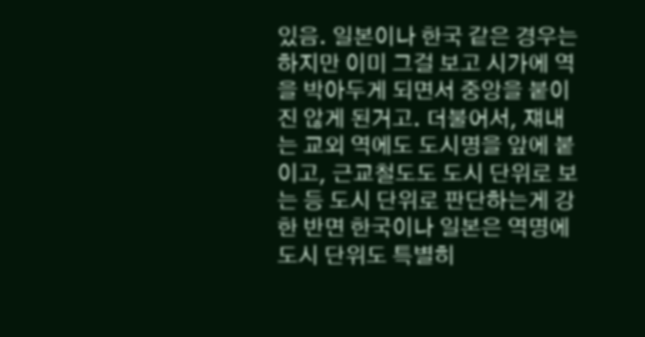있음. 일본이나 한국 같은 경우는 하지만 이미 그걸 보고 시가에 역을 박아두게 되면서 중앙을 붙이진 않게 된거고. 더불어서, 쟤내는 교외 역에도 도시명을 앞에 붙이고, 근교철도도 도시 단위로 보는 등 도시 단위로 판단하는게 강한 반면 한국이나 일본은 역명에 도시 단위도 특별히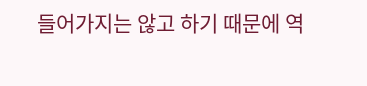들어가지는 않고 하기 때문에 역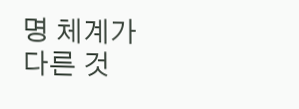명 체계가 다른 것